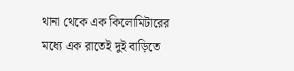থানা থেকে এক কিলোমিটারের মধ্যে এক রাতেই দুই বাড়িতে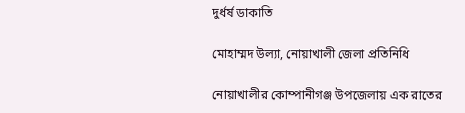দুর্ধর্ষ ডাকাতি

মোহাম্মদ উল্যা, নোয়াখালী জেলা প্রতিনিধি

নোয়াখালীর কোম্পানীগঞ্জ উপজেলায় এক রাতের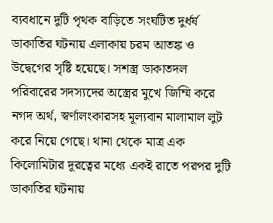ব্যবধানে দুটি পৃথক বাড়িতে সংঘটিত দুর্ধর্ষ ডাকাতির ঘটনায় এলাকায় চরম আতঙ্ক ও উদ্বেগের সৃষ্টি হয়েছে। সশস্ত্র ডাকাতদল পরিবারের সদস্যদের অস্ত্রের মুখে জিম্মি করে নগদ অর্থ, স্বর্ণালংকারসহ মূল্যবান মালামাল লুট করে নিয়ে গেছে। থানা থেকে মাত্র এক কিলোমিটার দূরত্বের মধ্যে একই রাতে পরপর দুটি ডাকাতির ঘটনায়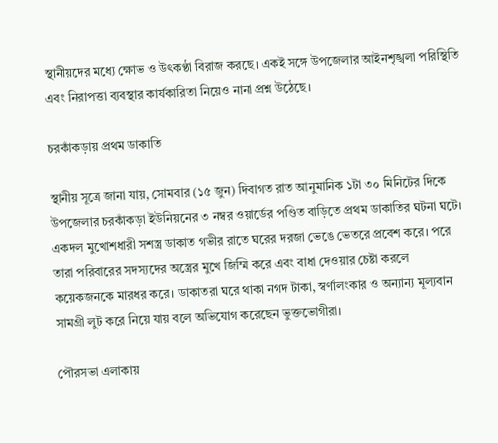স্থানীয়দের মধ্যে ক্ষোভ ও উৎকণ্ঠা বিরাজ করছে। একই সঙ্গে উপজেলার আইনশৃঙ্খলা পরিস্থিতি এবং নিরাপত্তা ব্যবস্থার কার্যকারিতা নিয়েও নানা প্রশ্ন উঠেছে।

চরকাঁকড়ায় প্রথম ডাকাতি

স্থানীয় সূত্রে জানা যায়, সোমবার (১৫ জুন) দিবাগত রাত আনুমানিক ১টা ৩০ মিনিটের দিকে উপজেলার চরকাঁকড়া ইউনিয়নের ৩ নম্বর ওয়ার্ডের পণ্ডিত বাড়িতে প্রথম ডাকাতির ঘটনা ঘটে। একদল মুখোশধারী সশস্ত্র ডাকাত গভীর রাতে ঘরের দরজা ভেঙে ভেতরে প্রবেশ করে। পরে তারা পরিবারের সদস্যদের অস্ত্রের মুখে জিম্মি করে এবং বাধা দেওয়ার চেষ্টা করলে কয়েকজনকে মারধর করে। ডাকাতরা ঘরে থাকা নগদ টাকা, স্বর্ণালংকার ও অন্যান্য মূল্যবান সামগ্রী লুট করে নিয়ে যায় বলে অভিযোগ করেছেন ভুক্তভোগীরা।

পৌরসভা এলাকায়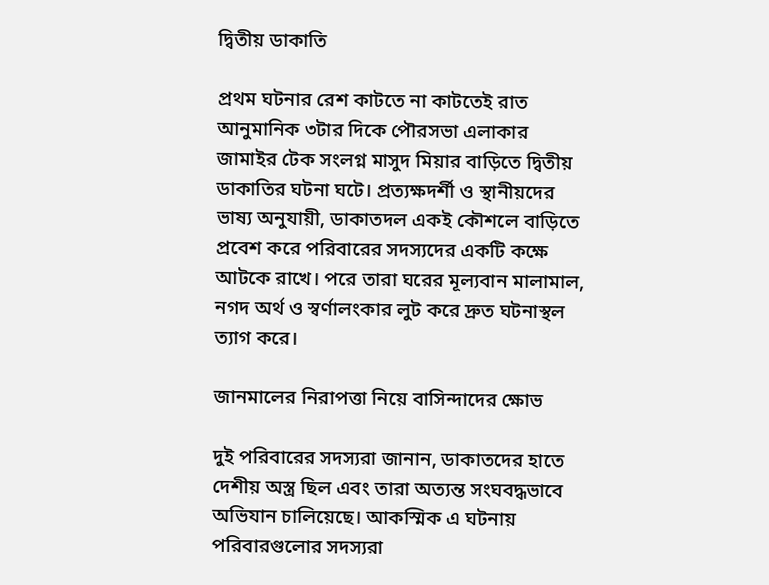দ্বিতীয় ডাকাতি

প্রথম ঘটনার রেশ কাটতে না কাটতেই রাত আনুমানিক ৩টার দিকে পৌরসভা এলাকার জামাইর টেক সংলগ্ন মাসুদ মিয়ার বাড়িতে দ্বিতীয় ডাকাতির ঘটনা ঘটে। প্রত্যক্ষদর্শী ও স্থানীয়দের ভাষ্য অনুযায়ী, ডাকাতদল একই কৌশলে বাড়িতে প্রবেশ করে পরিবারের সদস্যদের একটি কক্ষে আটকে রাখে। পরে তারা ঘরের মূল্যবান মালামাল, নগদ অর্থ ও স্বর্ণালংকার লুট করে দ্রুত ঘটনাস্থল ত্যাগ করে।

জানমালের নিরাপত্তা নিয়ে বাসিন্দাদের ক্ষোভ

দুই পরিবারের সদস্যরা জানান, ডাকাতদের হাতে দেশীয় অস্ত্র ছিল এবং তারা অত্যন্ত সংঘবদ্ধভাবে অভিযান চালিয়েছে। আকস্মিক এ ঘটনায় পরিবারগুলোর সদস্যরা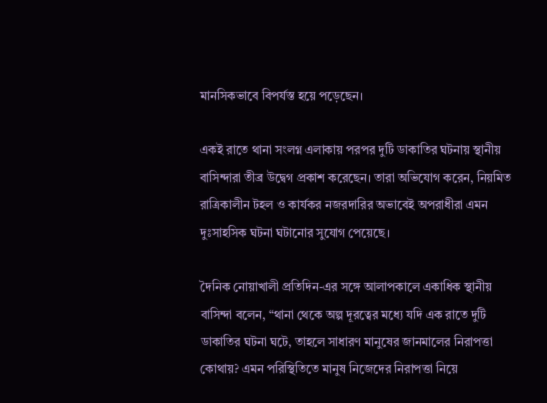মানসিকভাবে বিপর্যস্ত হয়ে পড়েছেন।

একই রাতে থানা সংলগ্ন এলাকায় পরপর দুটি ডাকাতির ঘটনায় স্থানীয় বাসিন্দারা তীব্র উদ্বেগ প্রকাশ করেছেন। তারা অভিযোগ করেন, নিয়মিত রাত্রিকালীন টহল ও কার্যকর নজরদারির অভাবেই অপরাধীরা এমন দুঃসাহসিক ঘটনা ঘটানোর সুযোগ পেয়েছে।

দৈনিক নোয়াখালী প্রতিদিন-এর সঙ্গে আলাপকালে একাধিক স্থানীয় বাসিন্দা বলেন, “থানা থেকে অল্প দূরত্বের মধ্যে যদি এক রাতে দুটি ডাকাতির ঘটনা ঘটে, তাহলে সাধারণ মানুষের জানমালের নিরাপত্তা কোথায়? এমন পরিস্থিতিতে মানুষ নিজেদের নিরাপত্তা নিয়ে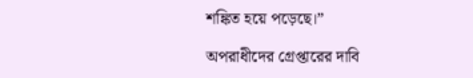শঙ্কিত হয়ে পড়েছে।”

অপরাধীদের গ্রেপ্তারের দাবি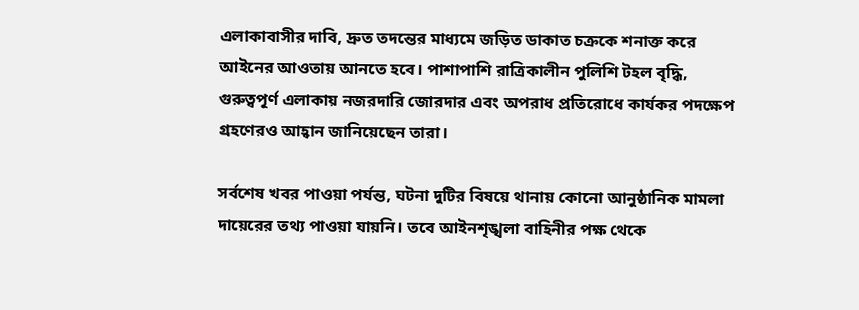এলাকাবাসীর দাবি, দ্রুত তদন্তের মাধ্যমে জড়িত ডাকাত চক্রকে শনাক্ত করে আইনের আওতায় আনতে হবে। পাশাপাশি রাত্রিকালীন পুলিশি টহল বৃদ্ধি, গুরুত্বপূর্ণ এলাকায় নজরদারি জোরদার এবং অপরাধ প্রতিরোধে কার্যকর পদক্ষেপ গ্রহণেরও আহ্বান জানিয়েছেন তারা।

সর্বশেষ খবর পাওয়া পর্যন্ত, ঘটনা দুটির বিষয়ে থানায় কোনো আনুষ্ঠানিক মামলা দায়েরের তথ্য পাওয়া যায়নি। তবে আইনশৃঙ্খলা বাহিনীর পক্ষ থেকে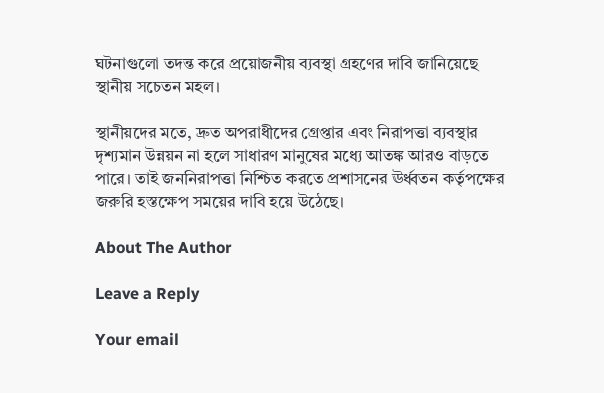ঘটনাগুলো তদন্ত করে প্রয়োজনীয় ব্যবস্থা গ্রহণের দাবি জানিয়েছে স্থানীয় সচেতন মহল।

স্থানীয়দের মতে, দ্রুত অপরাধীদের গ্রেপ্তার এবং নিরাপত্তা ব্যবস্থার দৃশ্যমান উন্নয়ন না হলে সাধারণ মানুষের মধ্যে আতঙ্ক আরও বাড়তে পারে। তাই জননিরাপত্তা নিশ্চিত করতে প্রশাসনের ঊর্ধ্বতন কর্তৃপক্ষের জরুরি হস্তক্ষেপ সময়ের দাবি হয়ে উঠেছে।

About The Author

Leave a Reply

Your email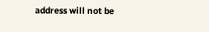address will not be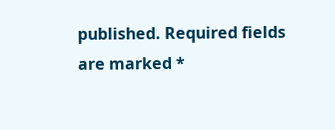published. Required fields are marked *